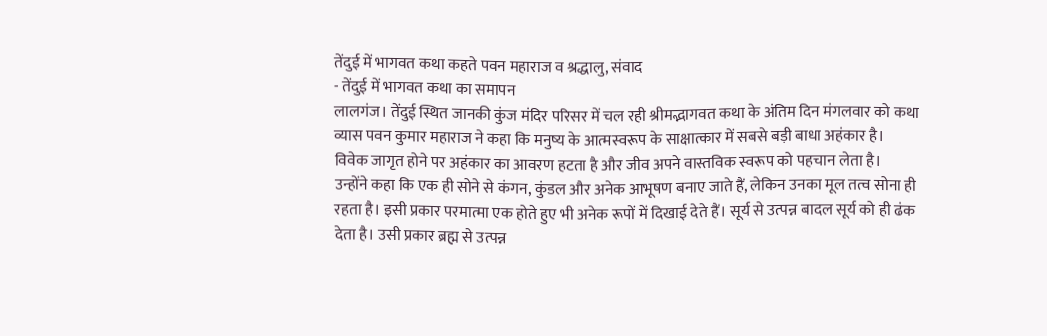तेंदुई में भागवत कथा कहते पवन महाराज व श्रद्धालु, संवाद
- तेंदुई में भागवत कथा का समापन
लालगंज। तेंदुई स्थित जानकी कुंज मंदिर परिसर में चल रही श्रीमद्भागवत कथा के अंतिम दिन मंगलवार को कथा व्यास पवन कुमार महाराज ने कहा कि मनुष्य के आत्मस्वरूप के साक्षात्कार में सबसे बड़ी बाधा अहंकार है। विवेक जागृत होने पर अहंकार का आवरण हटता है और जीव अपने वास्तविक स्वरूप को पहचान लेता है।
उन्होंने कहा कि एक ही सोने से कंगन, कुंडल और अनेक आभूषण बनाए जाते हैं, लेकिन उनका मूल तत्व सोना ही रहता है। इसी प्रकार परमात्मा एक होते हुए भी अनेक रूपों में दिखाई देते हैं। सूर्य से उत्पन्न बादल सूर्य को ही ढंक देता है। उसी प्रकार ब्रह्म से उत्पन्न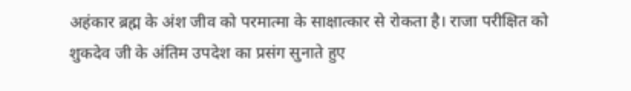अहंकार ब्रह्म के अंश जीव को परमात्मा के साक्षात्कार से रोकता है। राजा परीक्षित को शुकदेव जी के अंतिम उपदेश का प्रसंग सुनाते हुए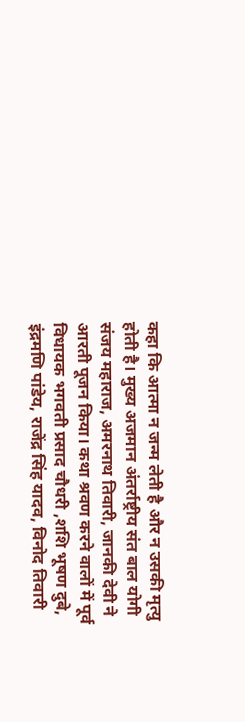कहा कि आत्मा न जन्म लेती है और न उसकी मृत्यु होती है। मुख्य अजमान अंतर्राष्ट्रीय संत बाल योगी संजय महाराज, अमरनाथ तिवारी, जानकी देवी ने आरती पूजन किया। कथा श्रवण करने वालों में पूर्व विधायक भगवती प्रसाद चौधरी ,शशि भूषण दुबे, इंद्रमणि पांडेय, राजेंद्र सिंह यादव, विनोद तिवारी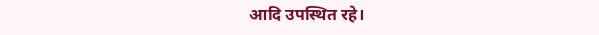आदि उपस्थित रहे।